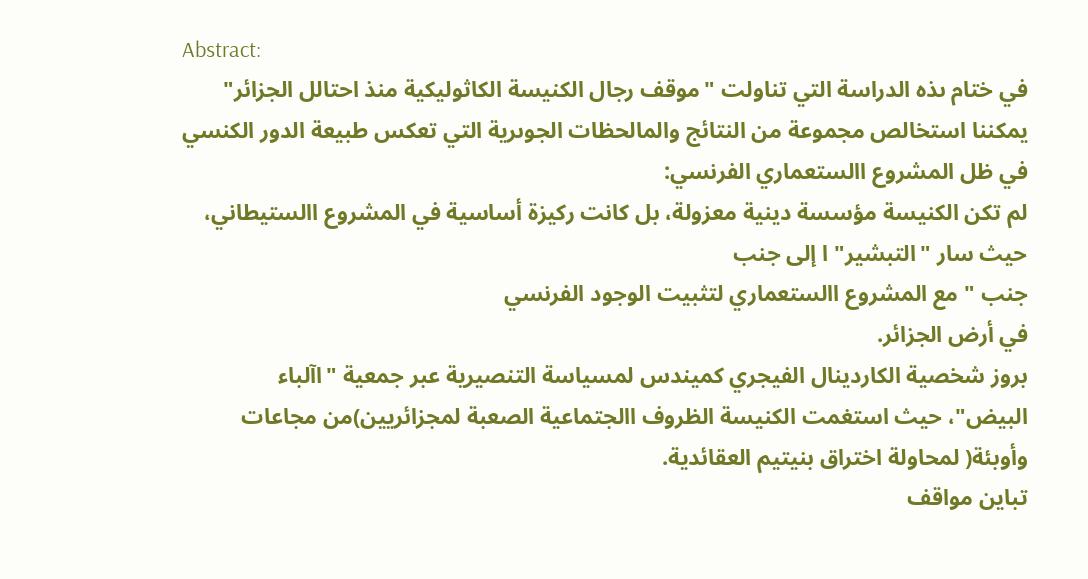Abstract:
في ختام ىذه الدراسة التي تناولت "موقف رجال الكنيسة الكاثوليكية منذ احتالل الجزائر"
يمكننا استخالص مجموعة من النتائج والمالحظات الجوىرية التي تعكس طبيعة الدور الكنسي
في ظل المشروع االستعماري الفرنسي:
لم تكن الكنيسة مؤسسة دينية معزولة، بل كانت ركيزة أساسية في المشروع االستيطاني،
حيث سار "التبشير" ا إلى جنب
جنب " مع المشروع االستعماري لتثبيت الوجود الفرنسي
في أرض الجزائر.
بروز شخصية الكاردينال الفيجري كميندس لمسياسة التنصيرية عبر جمعية "اآلباء
البيض"، حيث استغمت الكنيسة الظروف االجتماعية الصعبة لمجزائريين)من مجاعات
وأوبئة( لمحاولة اختراق بنيتيم العقائدية.
تباين مواقف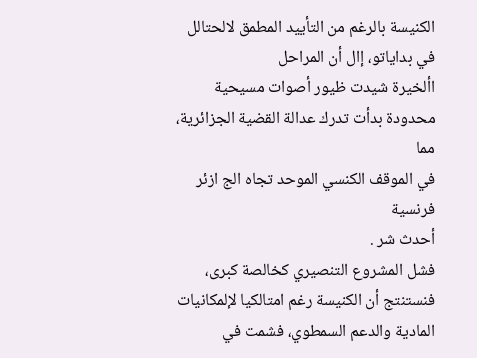الكنيسة بالرغم من التأييد المطمق لالحتالل في بداياتو، إال أن المراحل
األخيرة شيدت ظيور أصوات مسيحية محدودة بدأت تدرك عدالة القضية الجزائرية، مما
في الموقف الكنسي الموحد تجاه الج ازئر فرنسية
أحدث شر .
فشل المشروع التنصيري كخالصة كبرى، فنستنتج أن الكنيسة رغم امتالكيا لإلمكانيات
المادية والدعم السمطوي، فشمت في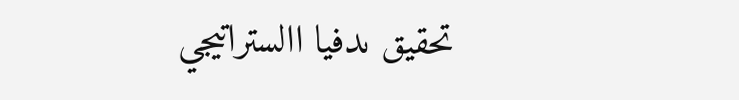تحقيق ىدفيا االستراتيجي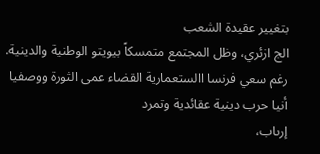بتغيير عقيدة الشعب
الج ازئري، وظل المجتمع متمسكاً بيويتو الوطنية والدينية.
رغم سعي فرنسا االستعمارية القضاء عمى الثورة ووصفيا أنيا حرب دينية عقائدية وتمرد
إرىاب،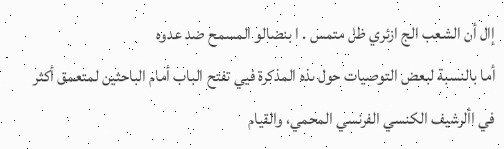إال أن الشعب الج ازئري ظل متمس . ا بنضالو المسمح ضد عدوه
أما بالنسبة لبعض التوصيات حول ىذه المذكرة فيي تفتح الباب أمام الباحثين لمتعمق أكثر
في األرشيف الكنسي الفرنسي المحمي، والقيام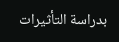بدراسة التأثيرات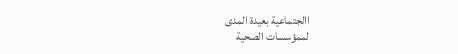االجتماعية بعيدة المدى
لممؤسسات الصحية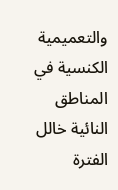والتعميمية الكنسية في المناطق النائية خالل الفترة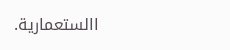االستعمارية.